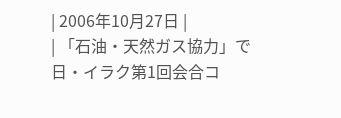| 2006年10月27日 |
| 「石油・天然ガス協力」で日・イラク第1回会合コ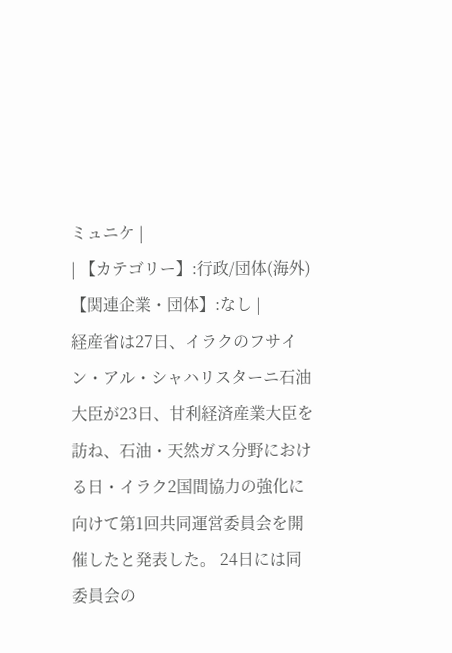ミュニケ |
| 【カテゴリー】:行政/団体(海外) 【関連企業・団体】:なし |
経産省は27日、イラクのフサイン・アル・シャハリスターニ石油大臣が23日、甘利経済産業大臣を訪ね、石油・天然ガス分野における日・イラク2国間協力の強化に向けて第1回共同運営委員会を開催したと発表した。 24日には同委員会の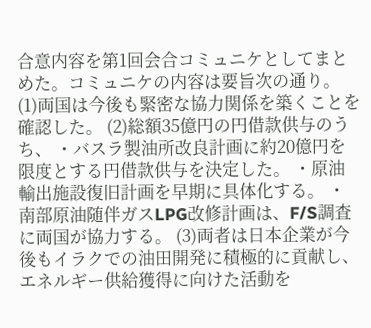合意内容を第1回会合コミュニケとしてまとめた。コミュニケの内容は要旨次の通り。 (1)両国は今後も緊密な協力関係を築くことを確認した。 (2)総額35億円の円借款供与のうち、 ・バスラ製油所改良計画に約20億円を限度とする円借款供与を決定した。 ・原油輸出施設復旧計画を早期に具体化する。 ・南部原油随伴ガスLPG改修計画は、F/S調査に両国が協力する。 (3)両者は日本企業が今後もイラクでの油田開発に積極的に貢献し、エネルギー供給獲得に向けた活動を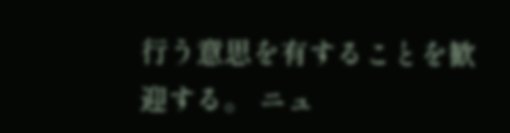行う意思を有することを歓迎する。 ニュ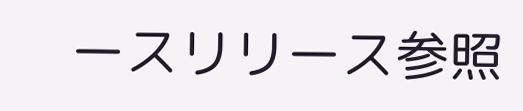ースリリース参照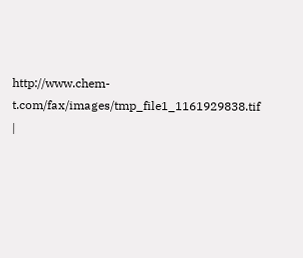http://www.chem-t.com/fax/images/tmp_file1_1161929838.tif |